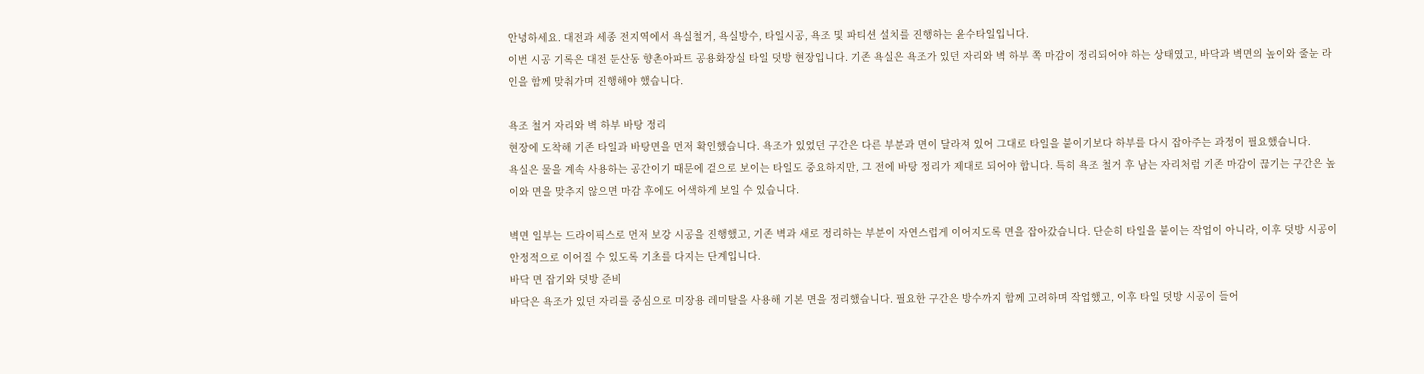안녕하세요. 대전과 세종 전지역에서 욕실철거, 욕실방수, 타일시공, 욕조 및 파티션 설치를 진행하는 윤수타일입니다.
이번 시공 기록은 대전 둔산동 향촌아파트 공용화장실 타일 덧방 현장입니다. 기존 욕실은 욕조가 있던 자리와 벽 하부 쪽 마감이 정리되어야 하는 상태였고, 바닥과 벽면의 높이와 줄눈 라인을 함께 맞춰가며 진행해야 했습니다.

욕조 철거 자리와 벽 하부 바탕 정리
현장에 도착해 기존 타일과 바탕면을 먼저 확인했습니다. 욕조가 있었던 구간은 다른 부분과 면이 달라져 있어 그대로 타일을 붙이기보다 하부를 다시 잡아주는 과정이 필요했습니다.
욕실은 물을 계속 사용하는 공간이기 때문에 겉으로 보이는 타일도 중요하지만, 그 전에 바탕 정리가 제대로 되어야 합니다. 특히 욕조 철거 후 남는 자리처럼 기존 마감이 끊기는 구간은 높이와 면을 맞추지 않으면 마감 후에도 어색하게 보일 수 있습니다.

벽면 일부는 드라이픽스로 먼저 보강 시공을 진행했고, 기존 벽과 새로 정리하는 부분이 자연스럽게 이어지도록 면을 잡아갔습니다. 단순히 타일을 붙이는 작업이 아니라, 이후 덧방 시공이 안정적으로 이어질 수 있도록 기초를 다지는 단계입니다.
바닥 면 잡기와 덧방 준비
바닥은 욕조가 있던 자리를 중심으로 미장용 레미탈을 사용해 기본 면을 정리했습니다. 필요한 구간은 방수까지 함께 고려하며 작업했고, 이후 타일 덧방 시공이 들어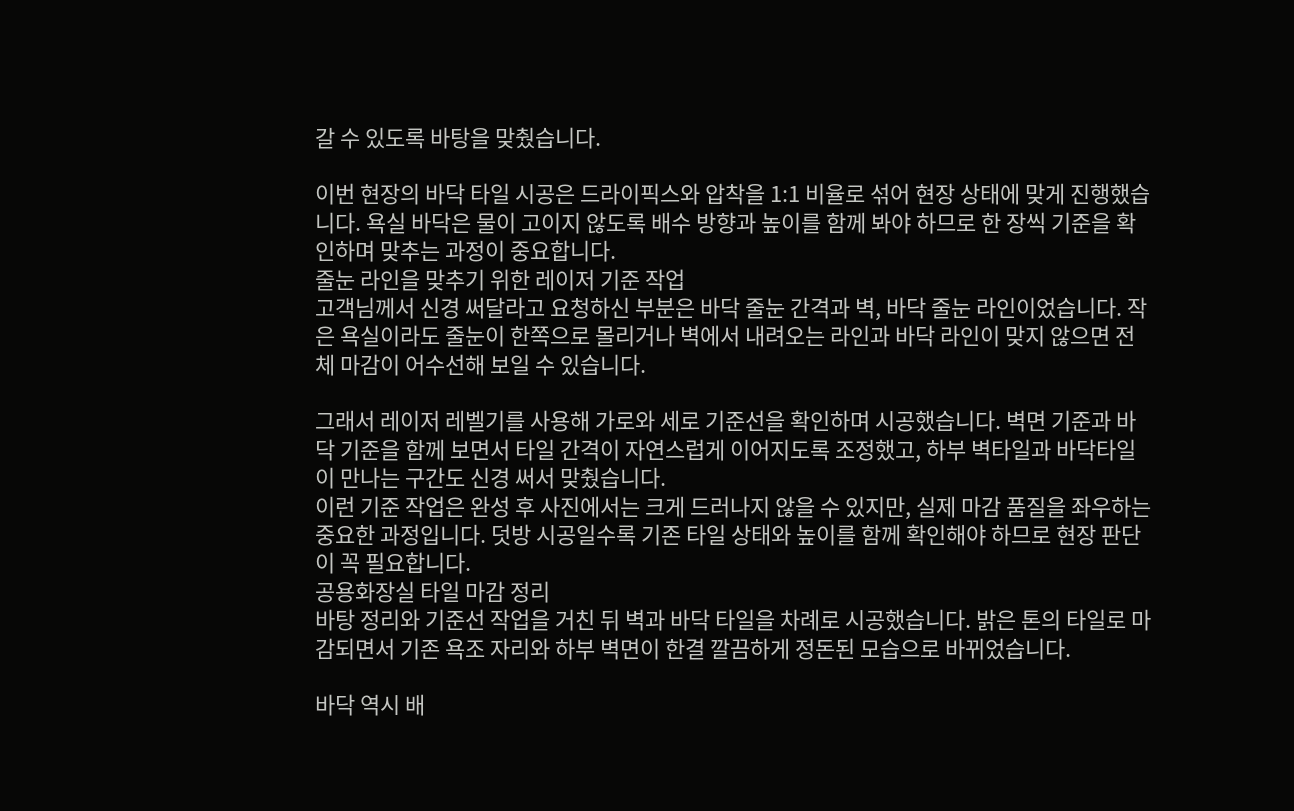갈 수 있도록 바탕을 맞췄습니다.

이번 현장의 바닥 타일 시공은 드라이픽스와 압착을 1:1 비율로 섞어 현장 상태에 맞게 진행했습니다. 욕실 바닥은 물이 고이지 않도록 배수 방향과 높이를 함께 봐야 하므로 한 장씩 기준을 확인하며 맞추는 과정이 중요합니다.
줄눈 라인을 맞추기 위한 레이저 기준 작업
고객님께서 신경 써달라고 요청하신 부분은 바닥 줄눈 간격과 벽, 바닥 줄눈 라인이었습니다. 작은 욕실이라도 줄눈이 한쪽으로 몰리거나 벽에서 내려오는 라인과 바닥 라인이 맞지 않으면 전체 마감이 어수선해 보일 수 있습니다.

그래서 레이저 레벨기를 사용해 가로와 세로 기준선을 확인하며 시공했습니다. 벽면 기준과 바닥 기준을 함께 보면서 타일 간격이 자연스럽게 이어지도록 조정했고, 하부 벽타일과 바닥타일이 만나는 구간도 신경 써서 맞췄습니다.
이런 기준 작업은 완성 후 사진에서는 크게 드러나지 않을 수 있지만, 실제 마감 품질을 좌우하는 중요한 과정입니다. 덧방 시공일수록 기존 타일 상태와 높이를 함께 확인해야 하므로 현장 판단이 꼭 필요합니다.
공용화장실 타일 마감 정리
바탕 정리와 기준선 작업을 거친 뒤 벽과 바닥 타일을 차례로 시공했습니다. 밝은 톤의 타일로 마감되면서 기존 욕조 자리와 하부 벽면이 한결 깔끔하게 정돈된 모습으로 바뀌었습니다.

바닥 역시 배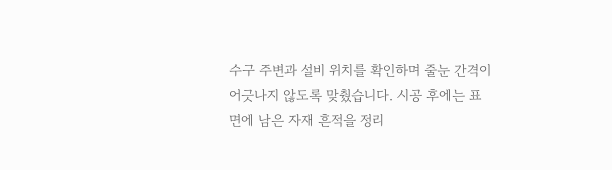수구 주변과 설비 위치를 확인하며 줄눈 간격이 어긋나지 않도록 맞췄습니다. 시공 후에는 표면에 남은 자재 흔적을 정리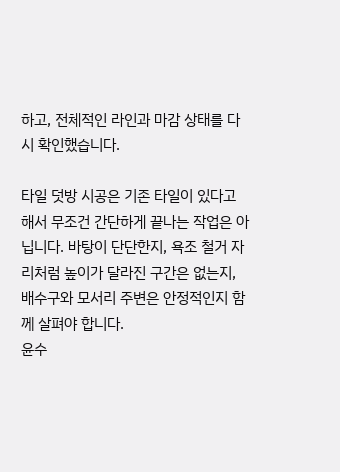하고, 전체적인 라인과 마감 상태를 다시 확인했습니다.

타일 덧방 시공은 기존 타일이 있다고 해서 무조건 간단하게 끝나는 작업은 아닙니다. 바탕이 단단한지, 욕조 철거 자리처럼 높이가 달라진 구간은 없는지, 배수구와 모서리 주변은 안정적인지 함께 살펴야 합니다.
윤수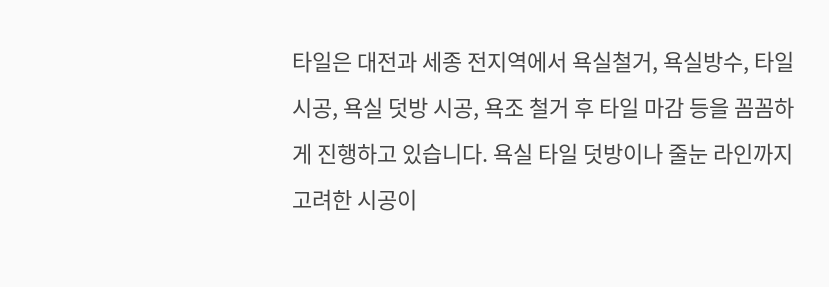타일은 대전과 세종 전지역에서 욕실철거, 욕실방수, 타일시공, 욕실 덧방 시공, 욕조 철거 후 타일 마감 등을 꼼꼼하게 진행하고 있습니다. 욕실 타일 덧방이나 줄눈 라인까지 고려한 시공이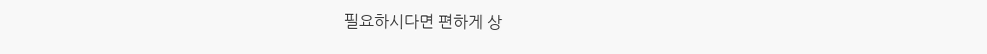필요하시다면 편하게 상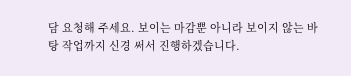담 요청해 주세요. 보이는 마감뿐 아니라 보이지 않는 바탕 작업까지 신경 써서 진행하겠습니다.